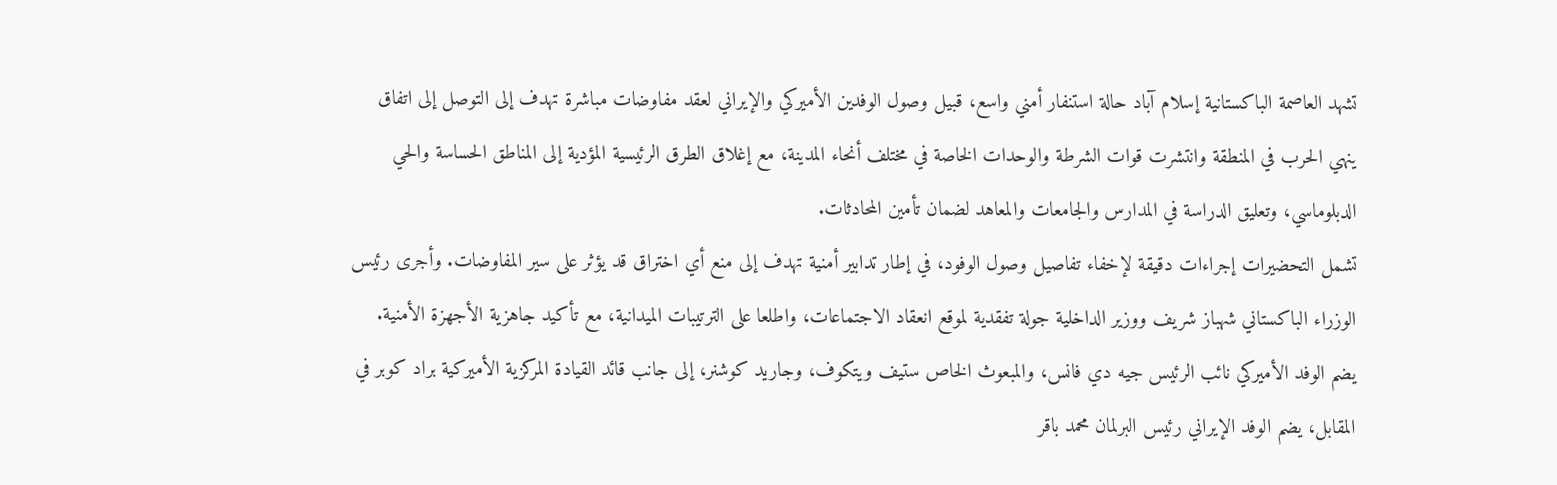تشهد العاصمة الباكستانية إسلام آباد حالة استنفار أمني واسع، قبيل وصول الوفدين الأميركي والإيراني لعقد مفاوضات مباشرة تهدف إلى التوصل إلى اتفاق ينهي الحرب في المنطقة وانتشرت قوات الشرطة والوحدات الخاصة في مختلف أنحاء المدينة، مع إغلاق الطرق الرئيسية المؤدية إلى المناطق الحساسة والحي الدبلوماسي، وتعليق الدراسة في المدارس والجامعات والمعاهد لضمان تأمين المحادثات.
تشمل التحضيرات إجراءات دقيقة لإخفاء تفاصيل وصول الوفود، في إطار تدابير أمنية تهدف إلى منع أي اختراق قد يؤثر على سير المفاوضات. وأجرى رئيس الوزراء الباكستاني شهباز شريف ووزير الداخلية جولة تفقدية لموقع انعقاد الاجتماعات، واطلعا على الترتيبات الميدانية، مع تأكيد جاهزية الأجهزة الأمنية.
يضم الوفد الأميركي نائب الرئيس جيه دي فانس، والمبعوث الخاص ستيف ويتكوف، وجاريد كوشنر، إلى جانب قائد القيادة المركزية الأميركية براد كوبر في المقابل، يضم الوفد الإيراني رئيس البرلمان محمد باقر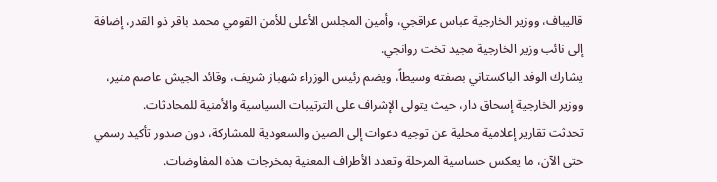قاليباف، ووزير الخارجية عباس عراقجي، وأمين المجلس الأعلى للأمن القومي محمد باقر ذو القدر، إضافة إلى نائب وزير الخارجية مجيد تخت روانجي.
يشارك الوفد الباكستاني بصفته وسيطاً، ويضم رئيس الوزراء شهباز شريف، وقائد الجيش عاصم منير، ووزير الخارجية إسحاق دار، حيث يتولى الإشراف على الترتيبات السياسية والأمنية للمحادثات.
تحدثت تقارير إعلامية محلية عن توجيه دعوات إلى الصين والسعودية للمشاركة، دون صدور تأكيد رسمي حتى الآن، ما يعكس حساسية المرحلة وتعدد الأطراف المعنية بمخرجات هذه المفاوضات.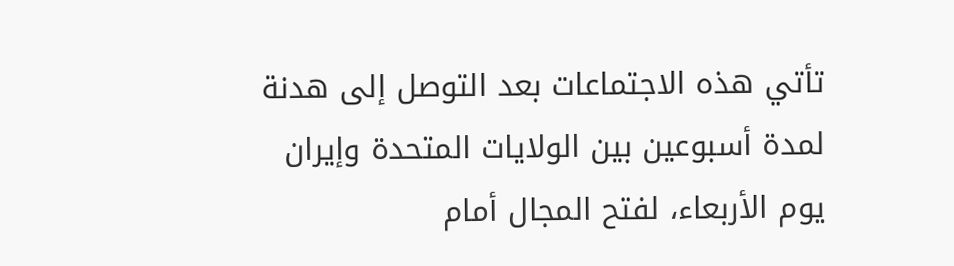تأتي هذه الاجتماعات بعد التوصل إلى هدنة لمدة أسبوعين بين الولايات المتحدة وإيران يوم الأربعاء، لفتح المجال أمام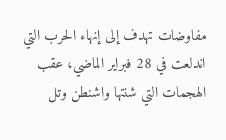مفاوضات تهدف إلى إنهاء الحرب التي اندلعت في 28 فبراير الماضي، عقب الهجمات التي شنتها واشنطن وتل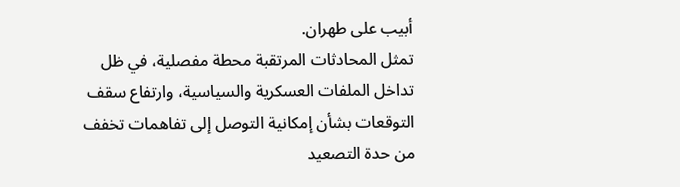أبيب على طهران.
تمثل المحادثات المرتقبة محطة مفصلية، في ظل تداخل الملفات العسكرية والسياسية، وارتفاع سقف التوقعات بشأن إمكانية التوصل إلى تفاهمات تخفف من حدة التصعيد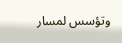وتؤسس لمسار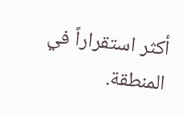أكثر استقراراً في المنطقة.